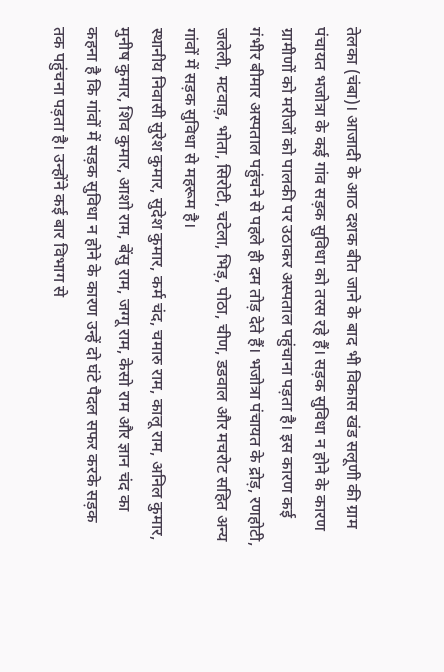तेलका (चंबा)। आजादी के आठ दशक बीत जाने के बाद भी विकास खंड सलूणी की ग्राम पंचायत भजोत्रा के कई गांव सड़क सुविधा को तरस रहे हैं। सड़क सुविधा न होने के कारण ग्रामीणों को मरीजों को पालकी पर उठाकर अस्पताल पहुंचाना पड़ता है। इस कारण कई गंभीर बीमार अस्पताल पहुंचने से पहले ही दम तोड़ देते हैं। भजोत्रा पंचायत के द्रोड़, रणहोटी, जलेली, मटवाड़, भोता, सिरोटी, चटेला, भिड़, पोठा, चीण, डडवाल और मचरोट सहित अन्य गांवों में सड़क सुविधा से महरूम है।
स्थानीय निवासी सुरेश कुमार, सुदेश कुमार, कर्म चंद, चमारु राम, कालू राम, अनिल कुमार, मुनीष कुमार, शिव कुमार, आशो राम, बेंसु राम, जग्गू राम, केसो राम और ज्ञान चंद का कहना है कि गांवों में सड़क सुविधा न होने के कारण उन्हें दो घंटे पैदल सफर करके सड़क तक पहुंचना पड़ता है। उन्होंने कई बार विभाग से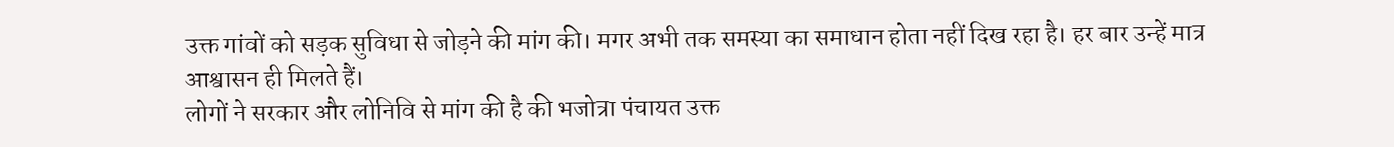उक्त गांवों को सड़क सुविधा से जोड़ने की मांग की। मगर अभी तक समस्या का समाधान होता नहीं दिख रहा है। हर बार उन्हें मात्र आश्वासन ही मिलते हैं।
लोगों ने सरकार और लोनिवि से मांग की है की भजोत्रा पंचायत उक्त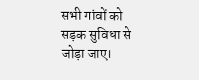सभी गांवों को सड़क सुविधा से जोड़ा जाए।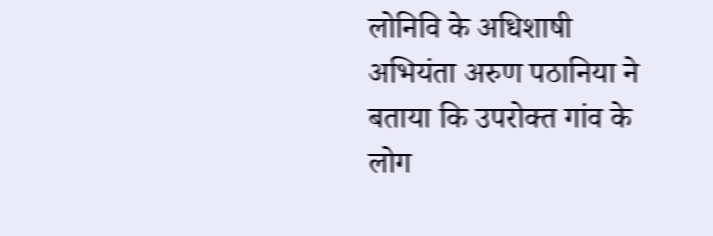लोनिवि के अधिशाषी अभियंता अरुण पठानिया ने बताया कि उपरोक्त गांव के लोग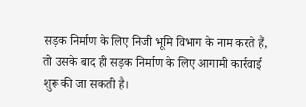सड़क निर्माण के लिए निजी भूमि विभाग के नाम करते हैं, तो उसके बाद ही सड़क निर्माण के लिए आगामी कार्रवाई शुरू की जा सकती है।